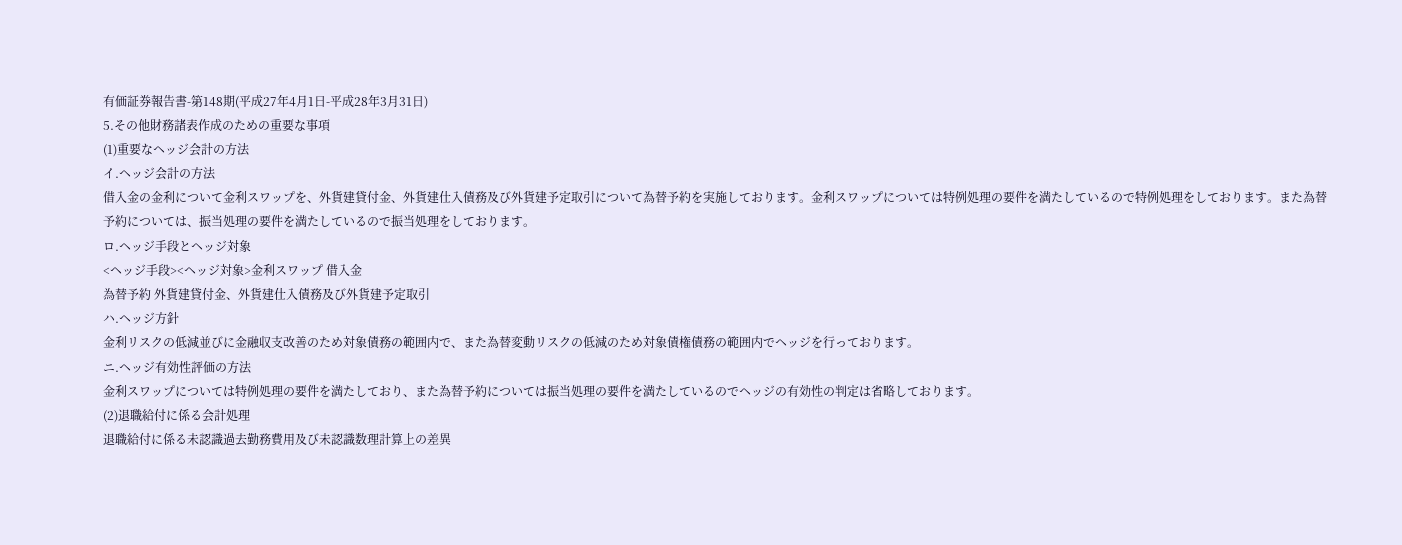有価証券報告書-第148期(平成27年4月1日-平成28年3月31日)
5.その他財務諸表作成のための重要な事項
(1)重要なヘッジ会計の方法
イ.ヘッジ会計の方法
借入金の金利について金利スワップを、外貨建貸付金、外貨建仕入債務及び外貨建予定取引について為替予約を実施しております。金利スワップについては特例処理の要件を満たしているので特例処理をしております。また為替予約については、振当処理の要件を満たしているので振当処理をしております。
ロ.ヘッジ手段とヘッジ対象
<ヘッジ手段><ヘッジ対象>金利スワップ 借入金
為替予約 外貨建貸付金、外貨建仕入債務及び外貨建予定取引
ハ.ヘッジ方針
金利リスクの低減並びに金融収支改善のため対象債務の範囲内で、また為替変動リスクの低減のため対象債権債務の範囲内でヘッジを行っております。
ニ.ヘッジ有効性評価の方法
金利スワップについては特例処理の要件を満たしており、また為替予約については振当処理の要件を満たしているのでヘッジの有効性の判定は省略しております。
(2)退職給付に係る会計処理
退職給付に係る未認識過去勤務費用及び未認識数理計算上の差異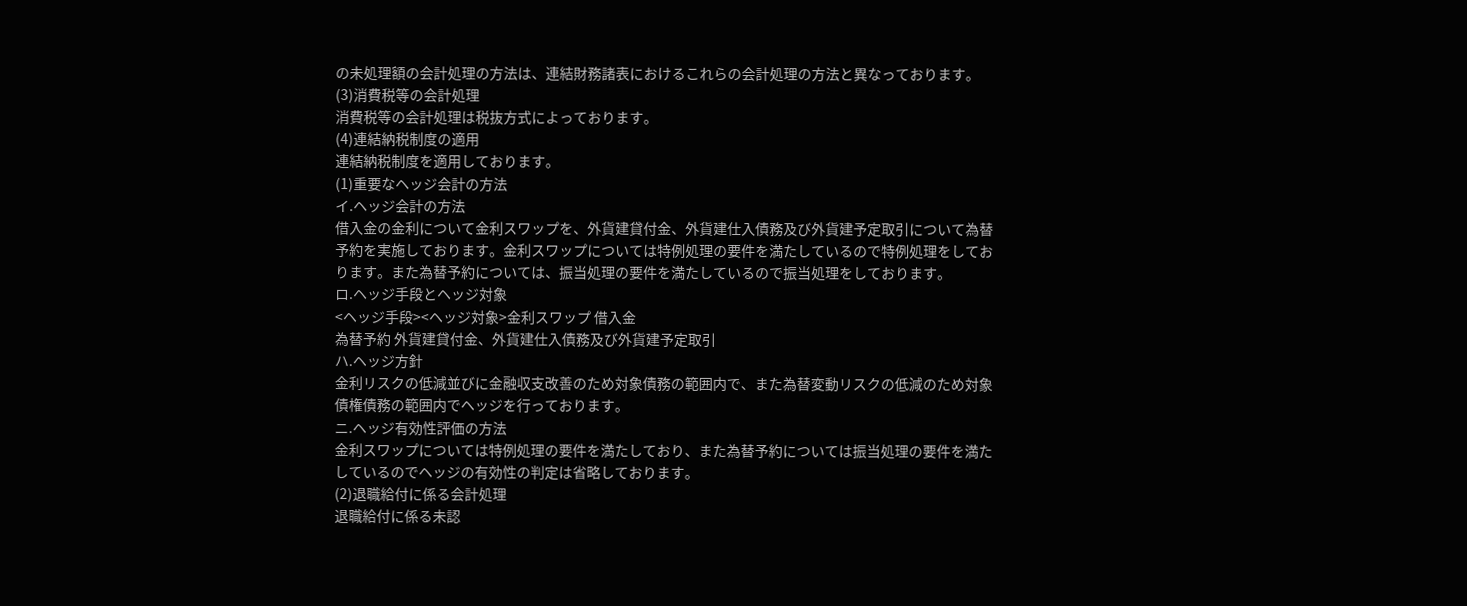の未処理額の会計処理の方法は、連結財務諸表におけるこれらの会計処理の方法と異なっております。
(3)消費税等の会計処理
消費税等の会計処理は税抜方式によっております。
(4)連結納税制度の適用
連結納税制度を適用しております。
(1)重要なヘッジ会計の方法
イ.ヘッジ会計の方法
借入金の金利について金利スワップを、外貨建貸付金、外貨建仕入債務及び外貨建予定取引について為替予約を実施しております。金利スワップについては特例処理の要件を満たしているので特例処理をしております。また為替予約については、振当処理の要件を満たしているので振当処理をしております。
ロ.ヘッジ手段とヘッジ対象
<ヘッジ手段><ヘッジ対象>金利スワップ 借入金
為替予約 外貨建貸付金、外貨建仕入債務及び外貨建予定取引
ハ.ヘッジ方針
金利リスクの低減並びに金融収支改善のため対象債務の範囲内で、また為替変動リスクの低減のため対象債権債務の範囲内でヘッジを行っております。
ニ.ヘッジ有効性評価の方法
金利スワップについては特例処理の要件を満たしており、また為替予約については振当処理の要件を満たしているのでヘッジの有効性の判定は省略しております。
(2)退職給付に係る会計処理
退職給付に係る未認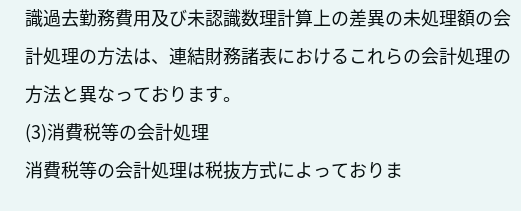識過去勤務費用及び未認識数理計算上の差異の未処理額の会計処理の方法は、連結財務諸表におけるこれらの会計処理の方法と異なっております。
(3)消費税等の会計処理
消費税等の会計処理は税抜方式によっておりま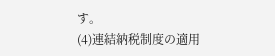す。
(4)連結納税制度の適用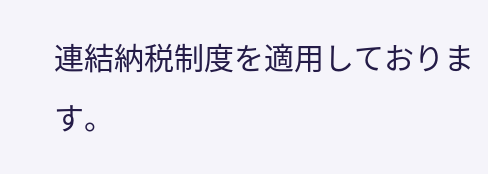連結納税制度を適用しております。